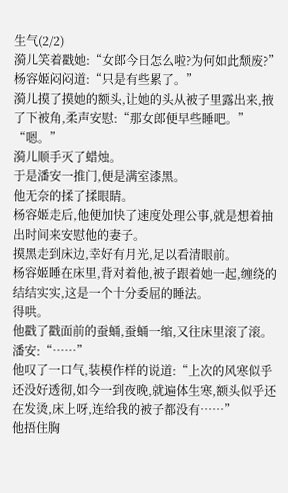生气(2/2)
漪儿笑着戳她:“女郎今日怎么啦?为何如此颓废?”
杨容姬闷闷道:“只是有些累了。”
漪儿摸了摸她的额头,让她的头从被子里露出来,掖了下被角,柔声安慰:“那女郎便早些睡吧。”
“嗯。”
漪儿顺手灭了蜡烛。
于是潘安一推门,便是满室漆黑。
他无奈的揉了揉眼睛。
杨容姬走后,他便加快了速度处理公事,就是想着抽出时间来安慰他的妻子。
摸黑走到床边,幸好有月光,足以看清眼前。
杨容姬睡在床里,背对着他,被子跟着她一起,缠绕的结结实实,这是一个十分委屈的睡法。
得哄。
他戳了戳面前的蚕蛹,蚕蛹一缩,又往床里滚了滚。
潘安:“……”
他叹了一口气,装模作样的说道:“上次的风寒似乎还没好透彻,如今一到夜晚,就遍体生寒,额头似乎还在发烫,床上呀,连给我的被子都没有……”
他捂住胸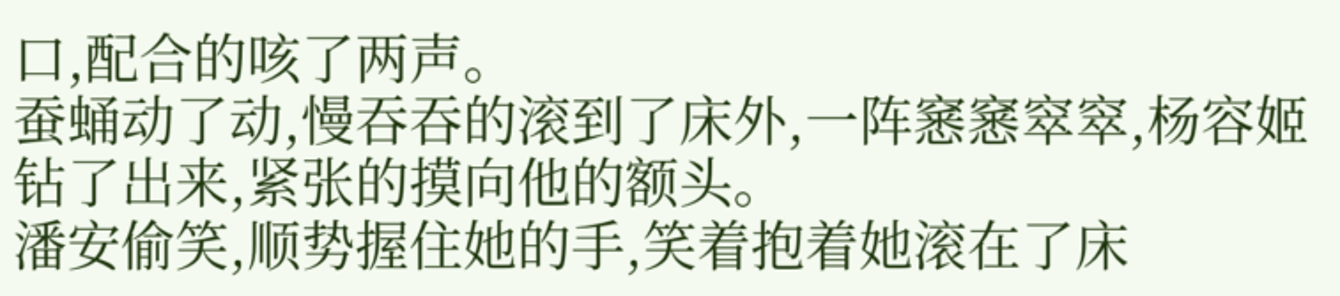口,配合的咳了两声。
蚕蛹动了动,慢吞吞的滚到了床外,一阵窸窸窣窣,杨容姬钻了出来,紧张的摸向他的额头。
潘安偷笑,顺势握住她的手,笑着抱着她滚在了床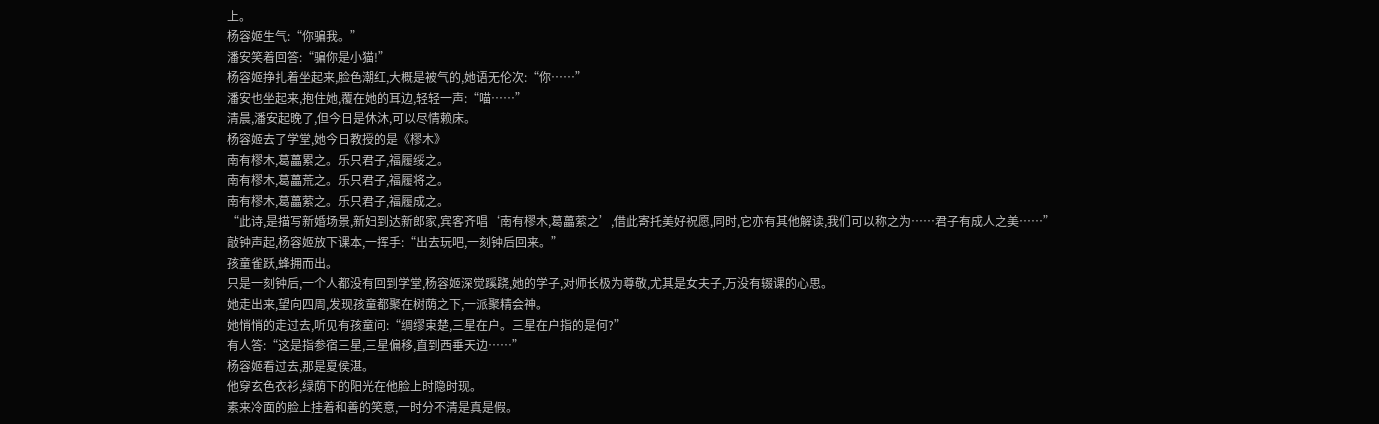上。
杨容姬生气:“你骗我。”
潘安笑着回答:“骗你是小猫!”
杨容姬挣扎着坐起来,脸色潮红,大概是被气的,她语无伦次:“你……”
潘安也坐起来,抱住她,覆在她的耳边,轻轻一声:“喵……”
清晨,潘安起晚了,但今日是休沐,可以尽情赖床。
杨容姬去了学堂,她今日教授的是《樛木》
南有樛木,葛藟累之。乐只君子,福履绥之。
南有樛木,葛藟荒之。乐只君子,福履将之。
南有樛木,葛藟萦之。乐只君子,福履成之。
“此诗,是描写新婚场景,新妇到达新郎家,宾客齐唱‘南有樛木,葛藟萦之’,借此寄托美好祝愿,同时,它亦有其他解读,我们可以称之为……君子有成人之美……”
敲钟声起,杨容姬放下课本,一挥手:“出去玩吧,一刻钟后回来。”
孩童雀跃,蜂拥而出。
只是一刻钟后,一个人都没有回到学堂,杨容姬深觉蹊跷,她的学子,对师长极为尊敬,尤其是女夫子,万没有辍课的心思。
她走出来,望向四周,发现孩童都聚在树荫之下,一派聚精会神。
她悄悄的走过去,听见有孩童问:“绸缪束楚,三星在户。三星在户指的是何?”
有人答:“这是指参宿三星,三星偏移,直到西垂天边……”
杨容姬看过去,那是夏侯湛。
他穿玄色衣衫,绿荫下的阳光在他脸上时隐时现。
素来冷面的脸上挂着和善的笑意,一时分不清是真是假。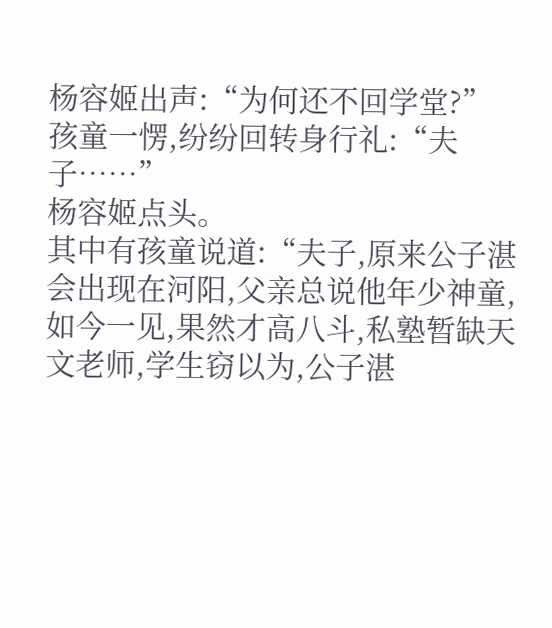杨容姬出声:“为何还不回学堂?”
孩童一愣,纷纷回转身行礼:“夫子……”
杨容姬点头。
其中有孩童说道:“夫子,原来公子湛会出现在河阳,父亲总说他年少神童,如今一见,果然才高八斗,私塾暂缺天文老师,学生窃以为,公子湛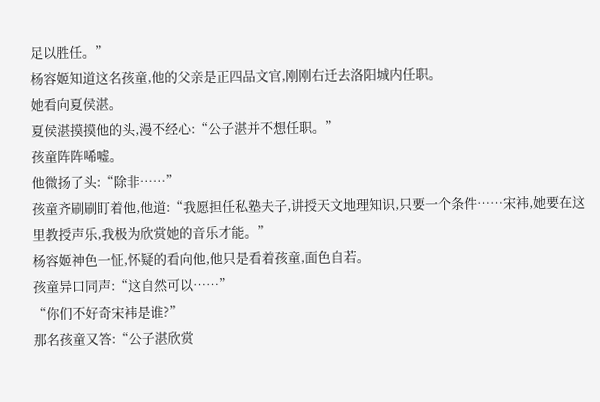足以胜任。”
杨容姬知道这名孩童,他的父亲是正四品文官,刚刚右迁去洛阳城内任职。
她看向夏侯湛。
夏侯湛摸摸他的头,漫不经心:“公子湛并不想任职。”
孩童阵阵唏嘘。
他微扬了头:“除非……”
孩童齐刷刷盯着他,他道:“我愿担任私塾夫子,讲授天文地理知识,只要一个条件……宋袆,她要在这里教授声乐,我极为欣赏她的音乐才能。”
杨容姬神色一怔,怀疑的看向他,他只是看着孩童,面色自若。
孩童异口同声:“这自然可以……”
“你们不好奇宋袆是谁?”
那名孩童又答:“公子湛欣赏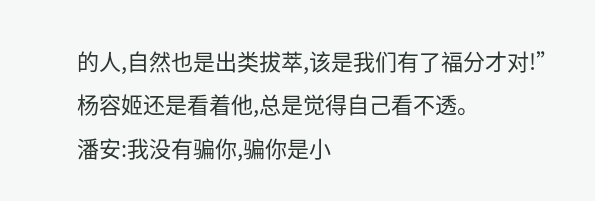的人,自然也是出类拔萃,该是我们有了福分才对!”
杨容姬还是看着他,总是觉得自己看不透。
潘安:我没有骗你,骗你是小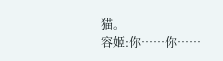猫。
容姬:你……你……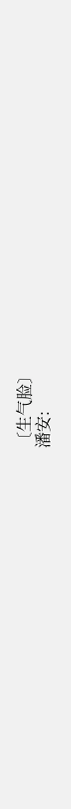〔生气脸〕
潘安: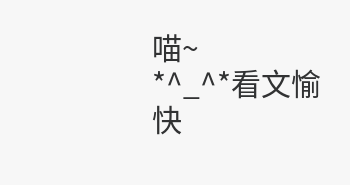喵~
*^_^*看文愉快